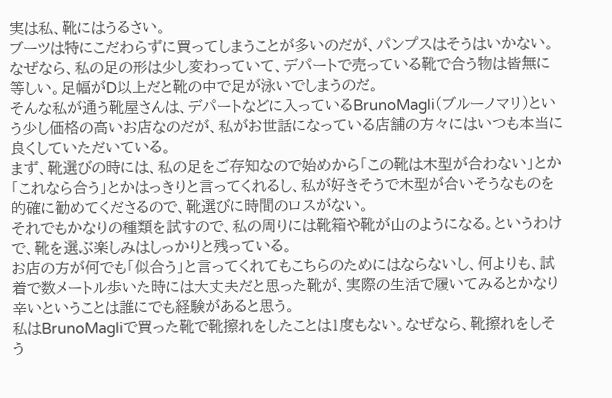実は私、靴にはうるさい。
ブーツは特にこだわらずに買ってしまうことが多いのだが、パンプスはそうはいかない。
なぜなら、私の足の形は少し変わっていて、デパートで売っている靴で合う物は皆無に等しい。足幅がD以上だと靴の中で足が泳いでしまうのだ。
そんな私が通う靴屋さんは、デパートなどに入っているBrunoMagli(ブルーノマリ)という少し価格の高いお店なのだが、私がお世話になっている店舗の方々にはいつも本当に良くしていただいている。
まず、靴選びの時には、私の足をご存知なので始めから「この靴は木型が合わない」とか「これなら合う」とかはっきりと言ってくれるし、私が好きそうで木型が合いそうなものを的確に勧めてくださるので、靴選びに時間のロスがない。
それでもかなりの種類を試すので、私の周りには靴箱や靴が山のようになる。というわけで、靴を選ぶ楽しみはしっかりと残っている。
お店の方が何でも「似合う」と言ってくれてもこちらのためにはならないし、何よりも、試着で数メートル歩いた時には大丈夫だと思った靴が、実際の生活で履いてみるとかなり辛いということは誰にでも経験があると思う。
私はBrunoMagliで買った靴で靴擦れをしたことは1度もない。なぜなら、靴擦れをしそう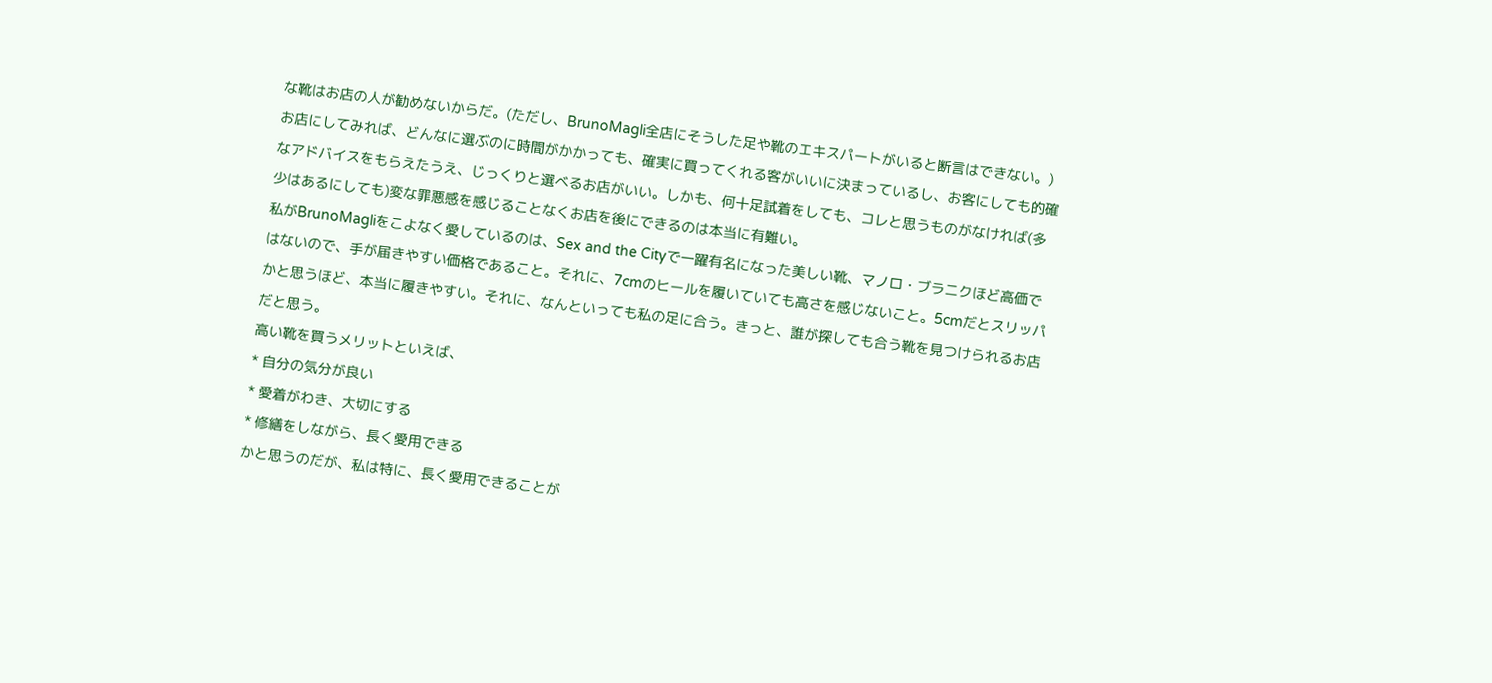な靴はお店の人が勧めないからだ。(ただし、BrunoMagli全店にそうした足や靴のエキスパートがいると断言はできない。)
お店にしてみれば、どんなに選ぶのに時間がかかっても、確実に買ってくれる客がいいに決まっているし、お客にしても的確なアドバイスをもらえたうえ、じっくりと選べるお店がいい。しかも、何十足試着をしても、コレと思うものがなければ(多少はあるにしても)変な罪悪感を感じることなくお店を後にできるのは本当に有難い。
私がBrunoMagliをこよなく愛しているのは、Sex and the Cityで一躍有名になった美しい靴、マノロ・ブラニクほど高価ではないので、手が届きやすい価格であること。それに、7cmのヒールを履いていても高さを感じないこと。5cmだとスリッパかと思うほど、本当に履きやすい。それに、なんといっても私の足に合う。きっと、誰が探しても合う靴を見つけられるお店だと思う。
高い靴を買うメリットといえば、
* 自分の気分が良い
* 愛着がわき、大切にする
* 修繕をしながら、長く愛用できる
かと思うのだが、私は特に、長く愛用できることが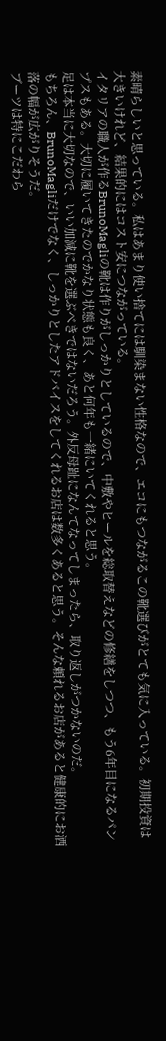素晴らしいと思っている。私はあまり使い捨てには馴染まない性格なので、エコにもつながるこの靴選びがとても気に入っている。初期投資は大きいけれど、結果的にはコスト安につながっている。
イタリアの職人が作るBrunoMagliの靴は作りがしっかりとしているので、中敷やヒールを総取替えなどの修繕をしつつ、もう6年目になるパンプスもある。大切に履いてきたのでかなり状態も良く、あと何年も一緒にいてくれると思う。
足は本当に大切なので、いい加減に靴を選ぶべきではないだろう。外反母趾になんてなってしまったら、取り返しがつかないのだ。
もちろん、BrunoMagliだけでなく、しっかりとしたアドバイスをしてくれるお店は数多くあると思う。そんな頼れるお店があると健康的にお洒落の幅が広がりそうだ。
ブーツは特にこだわら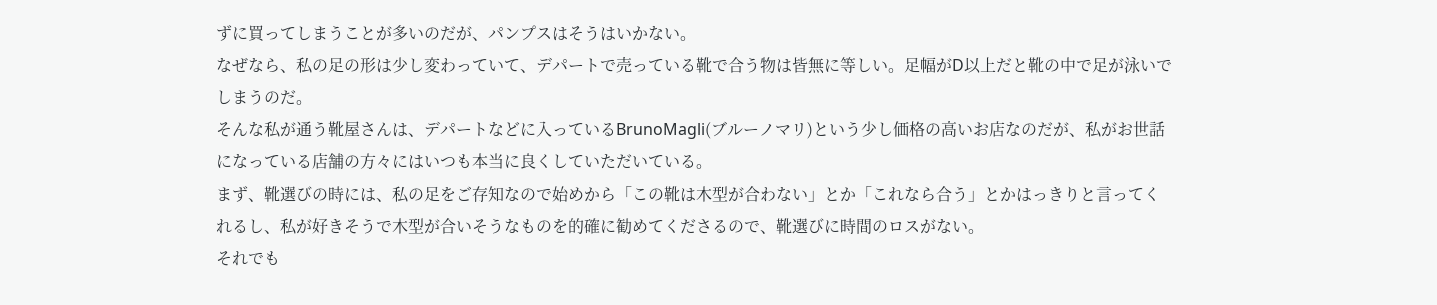ずに買ってしまうことが多いのだが、パンプスはそうはいかない。
なぜなら、私の足の形は少し変わっていて、デパートで売っている靴で合う物は皆無に等しい。足幅がD以上だと靴の中で足が泳いでしまうのだ。
そんな私が通う靴屋さんは、デパートなどに入っているBrunoMagli(ブルーノマリ)という少し価格の高いお店なのだが、私がお世話になっている店舗の方々にはいつも本当に良くしていただいている。
まず、靴選びの時には、私の足をご存知なので始めから「この靴は木型が合わない」とか「これなら合う」とかはっきりと言ってくれるし、私が好きそうで木型が合いそうなものを的確に勧めてくださるので、靴選びに時間のロスがない。
それでも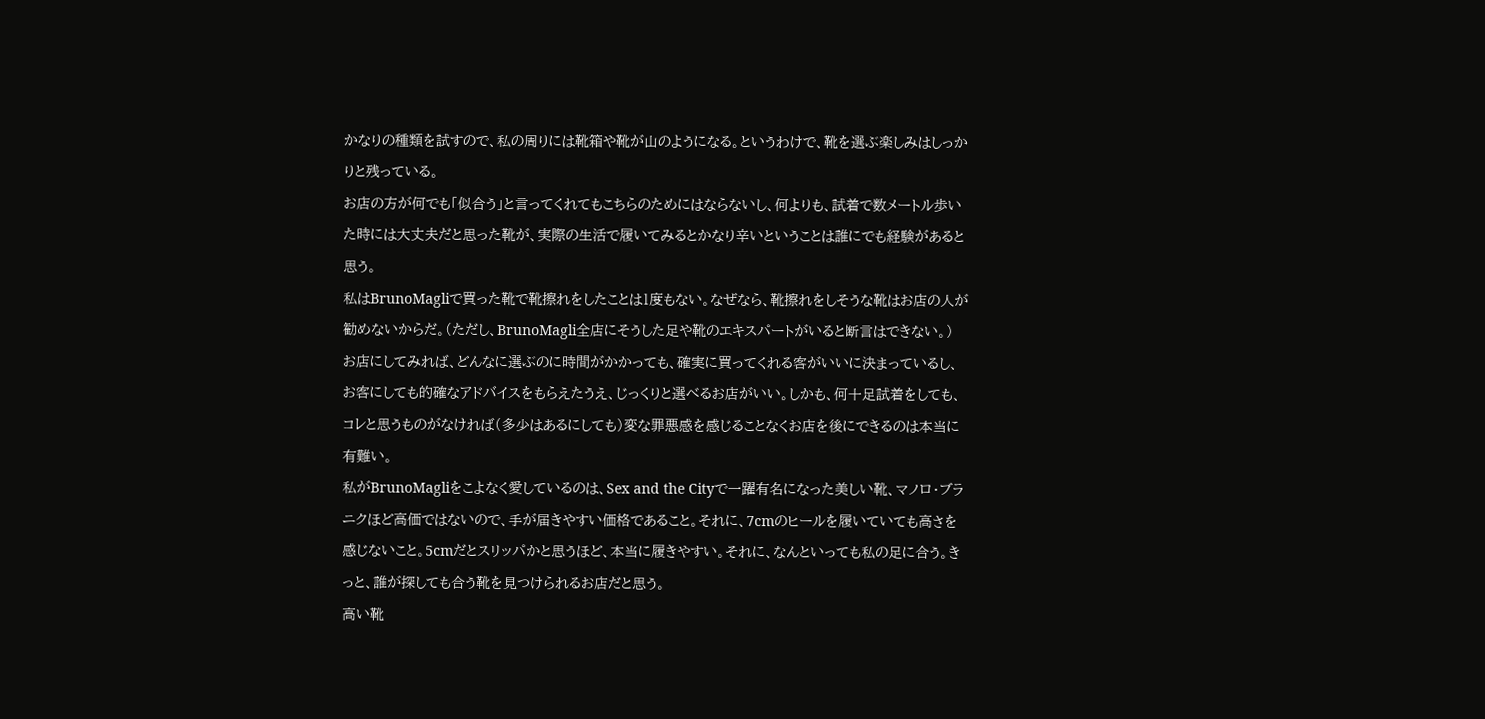かなりの種類を試すので、私の周りには靴箱や靴が山のようになる。というわけで、靴を選ぶ楽しみはしっかりと残っている。
お店の方が何でも「似合う」と言ってくれてもこちらのためにはならないし、何よりも、試着で数メートル歩いた時には大丈夫だと思った靴が、実際の生活で履いてみるとかなり辛いということは誰にでも経験があると思う。
私はBrunoMagliで買った靴で靴擦れをしたことは1度もない。なぜなら、靴擦れをしそうな靴はお店の人が勧めないからだ。(ただし、BrunoMagli全店にそうした足や靴のエキスパートがいると断言はできない。)
お店にしてみれば、どんなに選ぶのに時間がかかっても、確実に買ってくれる客がいいに決まっているし、お客にしても的確なアドバイスをもらえたうえ、じっくりと選べるお店がいい。しかも、何十足試着をしても、コレと思うものがなければ(多少はあるにしても)変な罪悪感を感じることなくお店を後にできるのは本当に有難い。
私がBrunoMagliをこよなく愛しているのは、Sex and the Cityで一躍有名になった美しい靴、マノロ・ブラニクほど高価ではないので、手が届きやすい価格であること。それに、7cmのヒールを履いていても高さを感じないこと。5cmだとスリッパかと思うほど、本当に履きやすい。それに、なんといっても私の足に合う。きっと、誰が探しても合う靴を見つけられるお店だと思う。
高い靴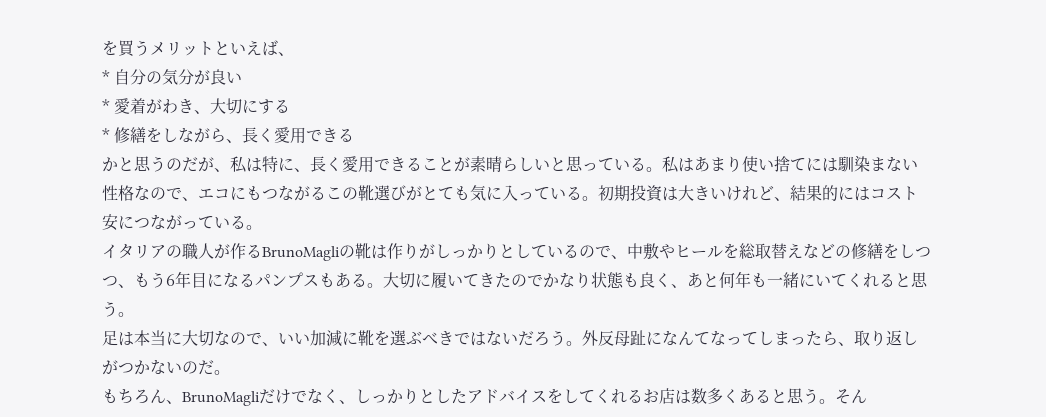を買うメリットといえば、
* 自分の気分が良い
* 愛着がわき、大切にする
* 修繕をしながら、長く愛用できる
かと思うのだが、私は特に、長く愛用できることが素晴らしいと思っている。私はあまり使い捨てには馴染まない性格なので、エコにもつながるこの靴選びがとても気に入っている。初期投資は大きいけれど、結果的にはコスト安につながっている。
イタリアの職人が作るBrunoMagliの靴は作りがしっかりとしているので、中敷やヒールを総取替えなどの修繕をしつつ、もう6年目になるパンプスもある。大切に履いてきたのでかなり状態も良く、あと何年も一緒にいてくれると思う。
足は本当に大切なので、いい加減に靴を選ぶべきではないだろう。外反母趾になんてなってしまったら、取り返しがつかないのだ。
もちろん、BrunoMagliだけでなく、しっかりとしたアドバイスをしてくれるお店は数多くあると思う。そん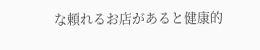な頼れるお店があると健康的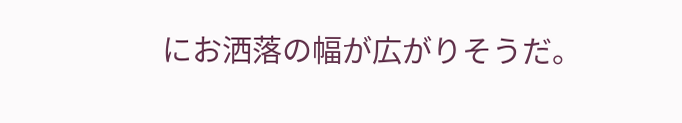にお洒落の幅が広がりそうだ。